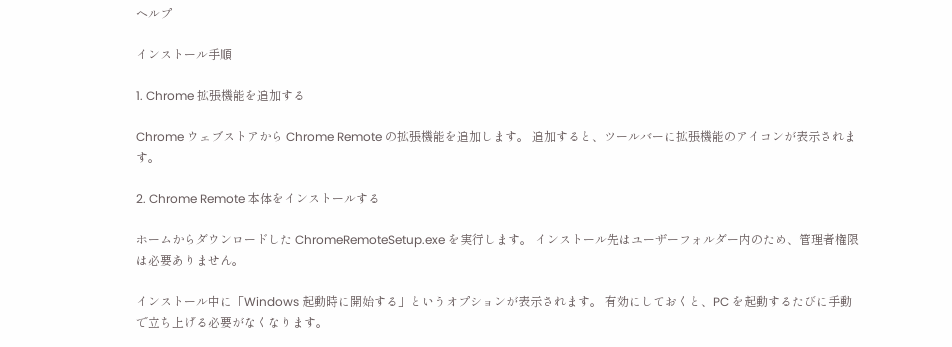ヘルプ

インストール手順

1. Chrome 拡張機能を追加する

Chrome ウェブストアから Chrome Remote の拡張機能を追加します。 追加すると、ツールバーに拡張機能のアイコンが表示されます。

2. Chrome Remote 本体をインストールする

ホームからダウンロードした ChromeRemoteSetup.exe を実行します。 インストール先はユーザーフォルダー内のため、管理者権限は必要ありません。

インストール中に「Windows 起動時に開始する」というオプションが表示されます。 有効にしておくと、PC を起動するたびに手動で立ち上げる必要がなくなります。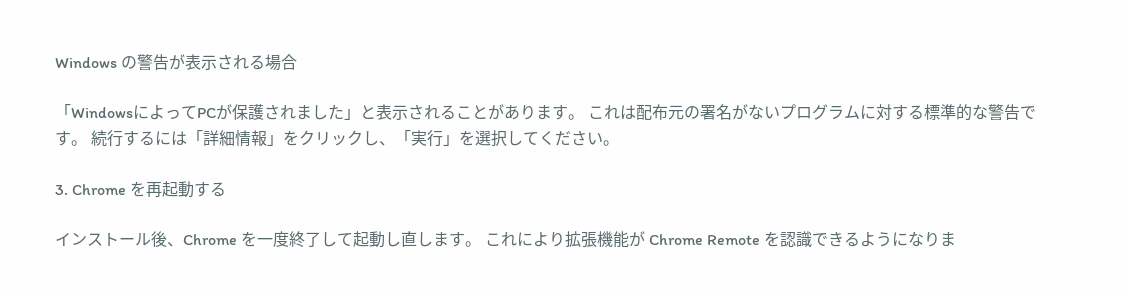Windows の警告が表示される場合

「WindowsによってPCが保護されました」と表示されることがあります。 これは配布元の署名がないプログラムに対する標準的な警告です。 続行するには「詳細情報」をクリックし、「実行」を選択してください。

3. Chrome を再起動する

インストール後、Chrome を一度終了して起動し直します。 これにより拡張機能が Chrome Remote を認識できるようになりま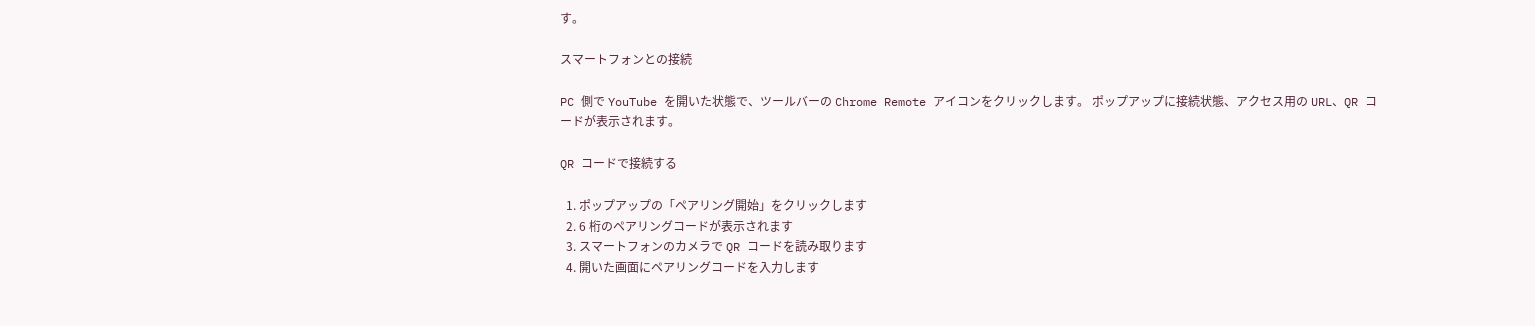す。

スマートフォンとの接続

PC 側で YouTube を開いた状態で、ツールバーの Chrome Remote アイコンをクリックします。 ポップアップに接続状態、アクセス用の URL、QR コードが表示されます。

QR コードで接続する

  1. ポップアップの「ペアリング開始」をクリックします
  2. 6 桁のペアリングコードが表示されます
  3. スマートフォンのカメラで QR コードを読み取ります
  4. 開いた画面にペアリングコードを入力します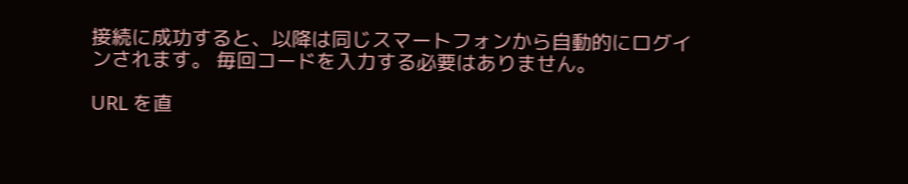接続に成功すると、以降は同じスマートフォンから自動的にログインされます。 毎回コードを入力する必要はありません。

URL を直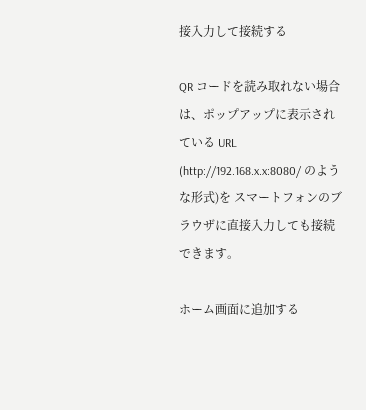接入力して接続する

QR コードを読み取れない場合は、ポップアップに表示されている URL (http://192.168.x.x:8080/ のような形式)を スマートフォンのブラウザに直接入力しても接続できます。

ホーム画面に追加する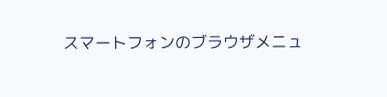スマートフォンのブラウザメニュ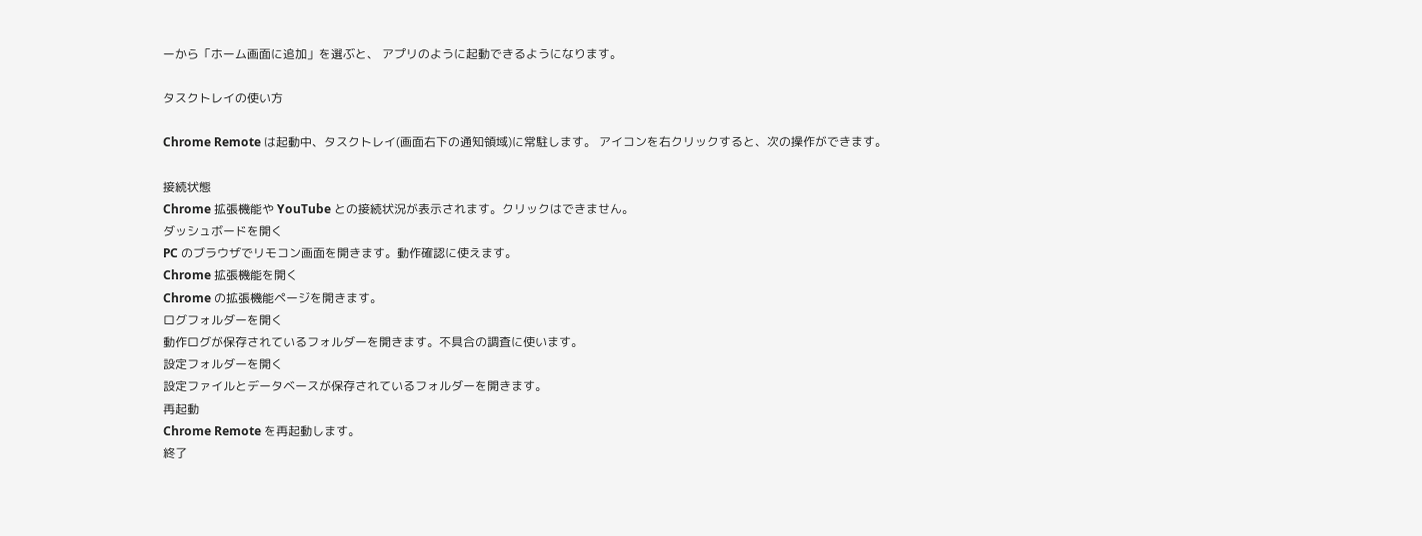ーから「ホーム画面に追加」を選ぶと、 アプリのように起動できるようになります。

タスクトレイの使い方

Chrome Remote は起動中、タスクトレイ(画面右下の通知領域)に常駐します。 アイコンを右クリックすると、次の操作ができます。

接続状態
Chrome 拡張機能や YouTube との接続状況が表示されます。クリックはできません。
ダッシュボードを開く
PC のブラウザでリモコン画面を開きます。動作確認に使えます。
Chrome 拡張機能を開く
Chrome の拡張機能ページを開きます。
ログフォルダーを開く
動作ログが保存されているフォルダーを開きます。不具合の調査に使います。
設定フォルダーを開く
設定ファイルとデータベースが保存されているフォルダーを開きます。
再起動
Chrome Remote を再起動します。
終了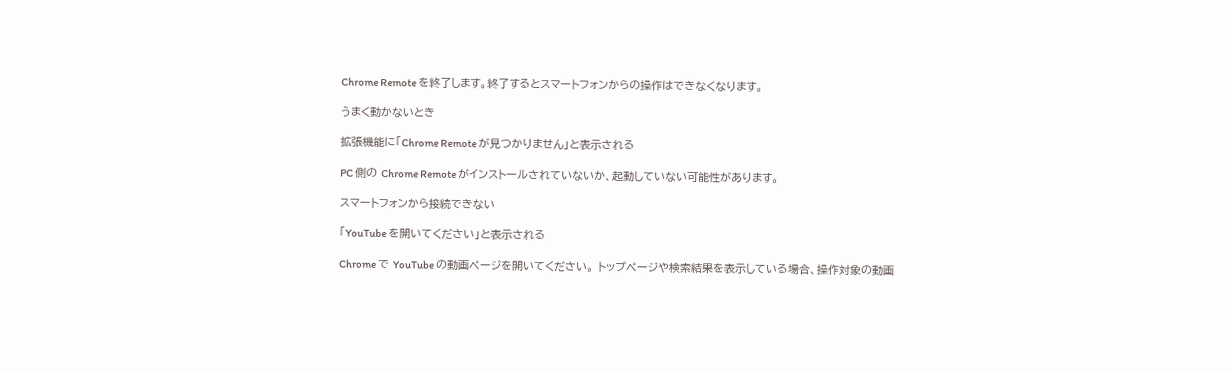Chrome Remote を終了します。終了するとスマートフォンからの操作はできなくなります。

うまく動かないとき

拡張機能に「Chrome Remote が見つかりません」と表示される

PC 側の Chrome Remote がインストールされていないか、起動していない可能性があります。

スマートフォンから接続できない

「YouTube を開いてください」と表示される

Chrome で YouTube の動画ページを開いてください。 トップページや検索結果を表示している場合、操作対象の動画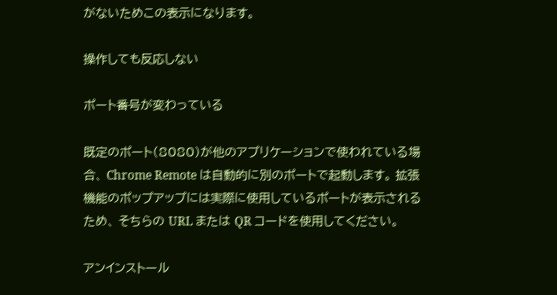がないためこの表示になります。

操作しても反応しない

ポート番号が変わっている

既定のポート(8080)が他のアプリケーションで使われている場合、 Chrome Remote は自動的に別のポートで起動します。 拡張機能のポップアップには実際に使用しているポートが表示されるため、 そちらの URL または QR コードを使用してください。

アンインストール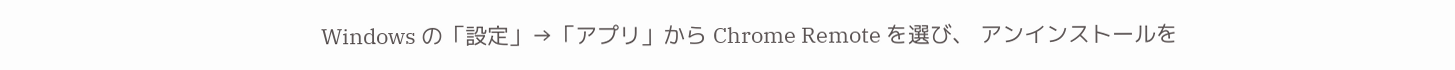Windows の「設定」→「アプリ」から Chrome Remote を選び、 アンインストールを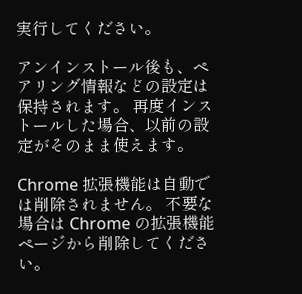実行してください。

アンインストール後も、ペアリング情報などの設定は保持されます。 再度インストールした場合、以前の設定がそのまま使えます。

Chrome 拡張機能は自動では削除されません。 不要な場合は Chrome の拡張機能ページから削除してください。